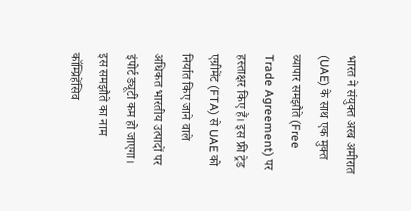भारत ने संयुक्त अरब अमीरात (UAE) के साथ एक मुक्त व्यापार समझौते (Free Trade Agreement) पर हस्ताक्षर किए हैं। इस फ्री ट्रेड एग्रीमेंट (FTA) से UAE को निर्यात किए जाने वाले अधिकत भारतीय उत्पादों पर इंपोर्ट ड्यूटी कम हो जाएगा। इस समझौते का नाम कॉम्प्रिहेंसिव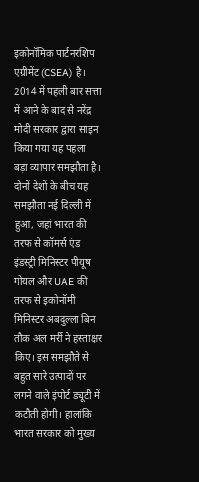इकोनॉमिक पार्टनरशिप एग्रीमेंट (CSEA) है। 2014 में पहली बार सत्ता में आने के बाद से नरेंद्र मोदी सरकार द्वारा साइन किया गया यह पहला बड़ा व्यापार समझौता है।
दोनों देशों के बीच यह समझौता नई दिल्ली में हुआ, जहां भारत की तरफ से कॉमर्स एंड इंडस्ट्री मिनिस्टर पीयूष गोयल और UAE की तरफ से इकोनॉमी मिनिस्टर अबदुल्ला बिन तौक अल मर्री ने हस्ताक्षर किए। इस समझौते से बहुत सारे उत्पादों पर लगने वाले इंपोर्ट ड्यूटी में कटौती होगी। हालांकि भारत सरकार को मुख्य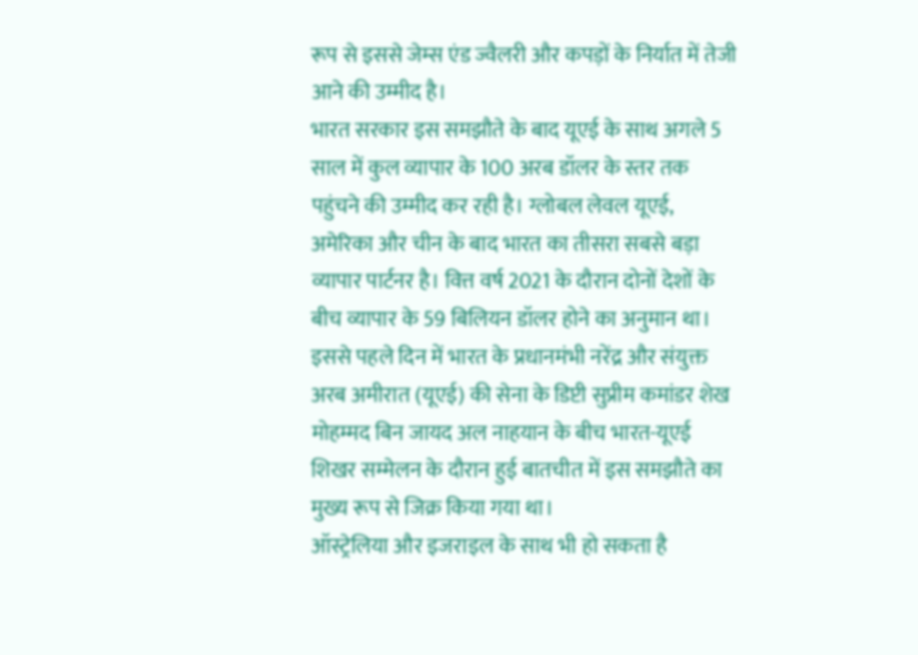रूप से इससे जेम्स एंड ज्वैलरी और कपड़ों के निर्यात में तेजी आने की उम्मीद है।
भारत सरकार इस समझौते के बाद यूएई के साथ अगले 5 साल में कुल व्यापार के 100 अरब डॉलर के स्तर तक पहुंचने की उम्मीद कर रही है। ग्लोबल लेवल यूएई, अमेरिका और चीन के बाद भारत का तीसरा सबसे बड़ा व्यापार पार्टनर है। वित्त वर्ष 2021 के दौरान दोनों देशों के बीच व्यापार के 59 बिलियन डॉलर होने का अनुमान था।
इससे पहले दिन में भारत के प्रधानमंभी नरेंद्र और संयुक्त अरब अमीरात (यूएई) की सेना के डिप्टी सुप्रीम कमांडर शेख मोहम्मद बिन जायद अल नाहयान के बीच भारत-यूएई शिखर सम्मेलन के दौरान हुई बातचीत में इस समझौते का मुख्य रूप से जिक्र किया गया था।
ऑस्ट्रेलिया और इजराइल के साथ भी हो सकता है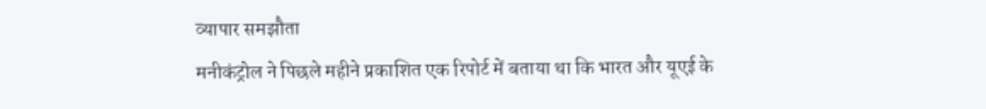व्यापार समझौता
मनीकंट्रोल ने पिछले महीने प्रकाशित एक रिपोर्ट में बताया था कि भारत और यूएई के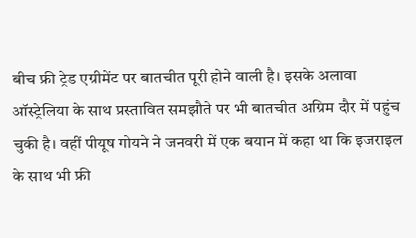बीच फ्री ट्रेड एग्रीमेंट पर बातचीत पूरी होने वाली है। इसके अलावा ऑस्ट्रेलिया के साथ प्रस्तावित समझौते पर भी बातचीत अग्रिम दौर में पहुंच चुकी है। वहीं पीयूष गोयने ने जनवरी में एक बयान में कहा था कि इजराइल के साथ भी फ्री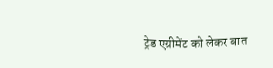ट्रेड एग्रीमेंट को लेकर बात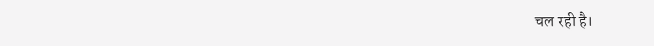चल रही है।